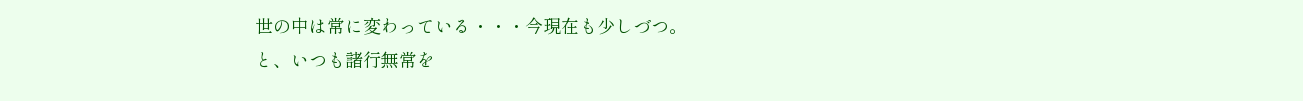世の中は常に変わっている・・・今現在も少しづつ。
と、いつも諸行無常を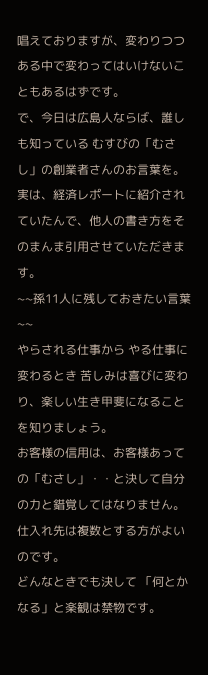唱えておりますが、変わりつつある中で変わってはいけないこともあるはずです。
で、今日は広島人ならば、誰しも知っている むすびの「むさし」の創業者さんのお言葉を。
実は、経済レポートに紹介されていたんで、他人の書き方をそのまんま引用させていただきます。
~~孫11人に残しておきたい言葉~~
やらされる仕事から やる仕事に変わるとき 苦しみは喜びに変わり、楽しい生き甲斐になることを知りましょう。
お客様の信用は、お客様あっての「むさし」・・と決して自分の力と錯覚してはなりません。
仕入れ先は複数とする方がよいのです。
どんなときでも決して 「何とかなる」と楽観は禁物です。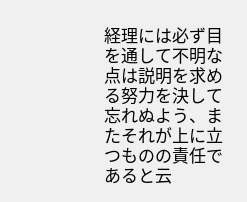経理には必ず目を通して不明な点は説明を求める努力を決して忘れぬよう、またそれが上に立つものの責任であると云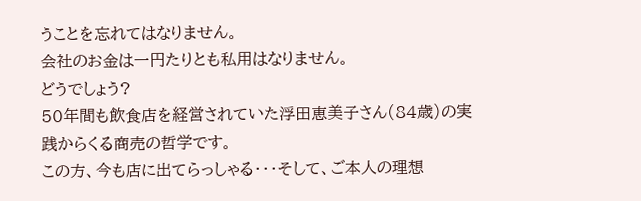うことを忘れてはなりません。
会社のお金は一円たりとも私用はなりません。
どうでしょう?
50年間も飲食店を経営されていた浮田恵美子さん(84歳)の実践からくる商売の哲学です。
この方、今も店に出てらっしゃる・・・そして、ご本人の理想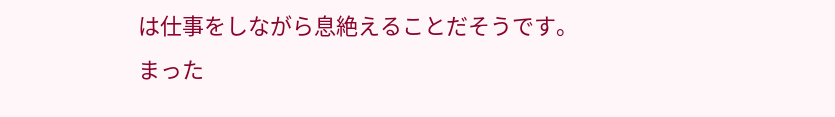は仕事をしながら息絶えることだそうです。
まった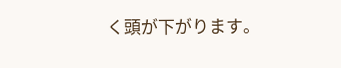く頭が下がります。